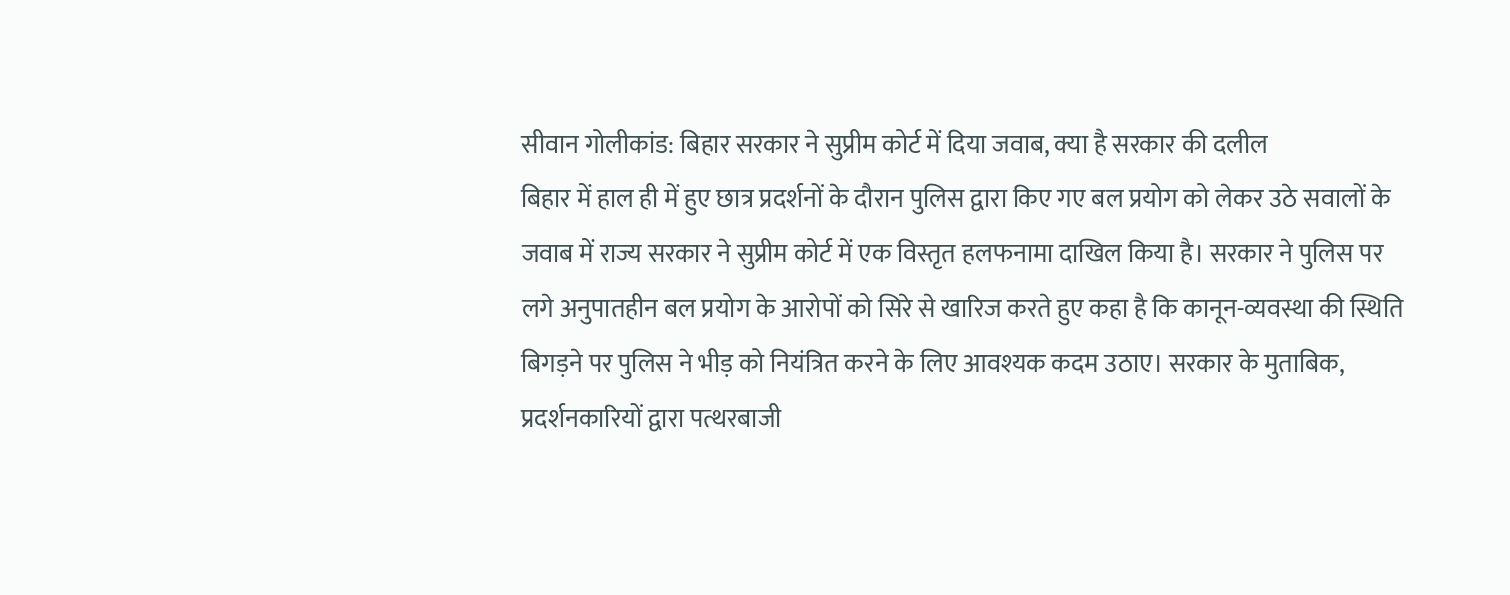सीवान गोलीकांड: बिहार सरकार ने सुप्रीम कोर्ट में दिया जवाब, क्या है सरकार की दलील
बिहार में हाल ही में हुए छात्र प्रदर्शनों के दौरान पुलिस द्वारा किए गए बल प्रयोग को लेकर उठे सवालों के जवाब में राज्य सरकार ने सुप्रीम कोर्ट में एक विस्तृत हलफनामा दाखिल किया है। सरकार ने पुलिस पर लगे अनुपातहीन बल प्रयोग के आरोपों को सिरे से खारिज करते हुए कहा है कि कानून-व्यवस्था की स्थिति बिगड़ने पर पुलिस ने भीड़ को नियंत्रित करने के लिए आवश्यक कदम उठाए। सरकार के मुताबिक, प्रदर्शनकारियों द्वारा पत्थरबाजी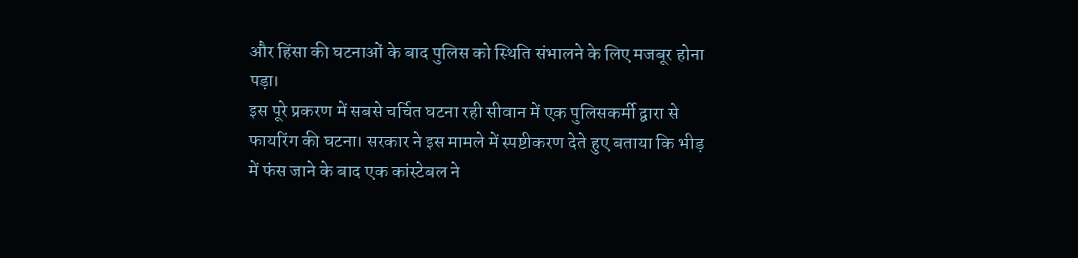और हिंसा की घटनाओं के बाद पुलिस को स्थिति संभालने के लिए मजबूर होना पड़ा।
इस पूरे प्रकरण में सबसे चर्चित घटना रही सीवान में एक पुलिसकर्मी द्वारा से फायरिंग की घटना। सरकार ने इस मामले में स्पष्टीकरण देते हुए बताया कि भीड़ में फंस जाने के बाद एक कांस्टेबल ने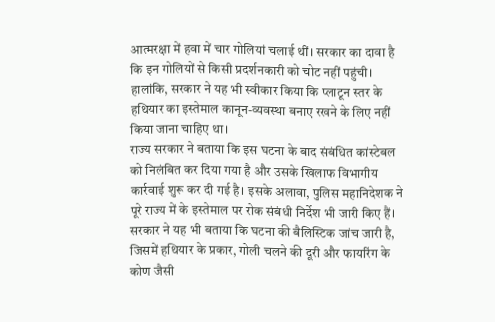आत्मरक्षा में हवा में चार गोलियां चलाई थीं। सरकार का दावा है कि इन गोलियों से किसी प्रदर्शनकारी को चोट नहीं पहुंची। हालांकि, सरकार ने यह भी स्वीकार किया कि प्लाटून स्तर के हथियार का इस्तेमाल कानून-व्यवस्था बनाए रखने के लिए नहीं किया जाना चाहिए था।
राज्य सरकार ने बताया कि इस घटना के बाद संबंधित कांस्टेबल को निलंबित कर दिया गया है और उसके खिलाफ विभागीय कार्रवाई शुरू कर दी गई है। इसके अलावा, पुलिस महानिदेशक ने पूरे राज्य में के इस्तेमाल पर रोक संबंधी निर्देश भी जारी किए हैं। सरकार ने यह भी बताया कि घटना की बैलिस्टिक जांच जारी है, जिसमें हथियार के प्रकार, गोली चलने की दूरी और फायरिंग के कोण जैसी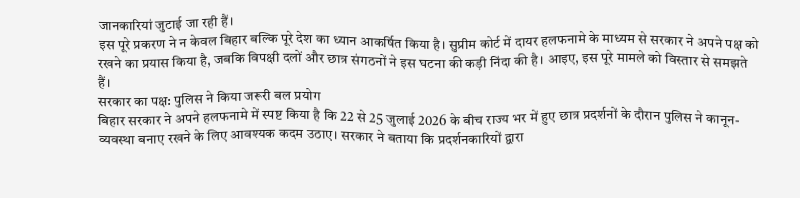जानकारियां जुटाई जा रही हैं।
इस पूरे प्रकरण ने न केवल बिहार बल्कि पूरे देश का ध्यान आकर्षित किया है। सुप्रीम कोर्ट में दायर हलफनामे के माध्यम से सरकार ने अपने पक्ष को रखने का प्रयास किया है, जबकि विपक्षी दलों और छात्र संगठनों ने इस घटना की कड़ी निंदा की है। आइए, इस पूरे मामले को विस्तार से समझते हैं।
सरकार का पक्ष: पुलिस ने किया जरूरी बल प्रयोग
बिहार सरकार ने अपने हलफनामे में स्पष्ट किया है कि 22 से 25 जुलाई 2026 के बीच राज्य भर में हुए छात्र प्रदर्शनों के दौरान पुलिस ने कानून-व्यवस्था बनाए रखने के लिए आवश्यक कदम उठाए। सरकार ने बताया कि प्रदर्शनकारियों द्वारा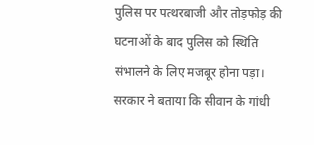पुलिस पर पत्थरबाजी और तोड़फोड़ की घटनाओं के बाद पुलिस को स्थिति संभालने के लिए मजबूर होना पड़ा।
सरकार ने बताया कि सीवान के गांधी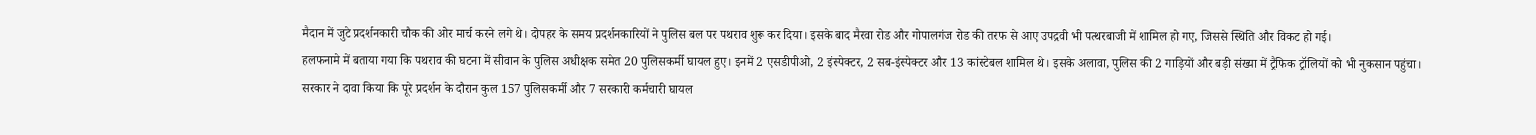मैदान में जुटे प्रदर्शनकारी चौक की ओर मार्च करने लगे थे। दोपहर के समय प्रदर्शनकारियों ने पुलिस बल पर पथराव शुरू कर दिया। इसके बाद मैरवा रोड और गोपालगंज रोड की तरफ से आए उपद्रवी भी पत्थरबाजी में शामिल हो गए, जिससे स्थिति और विकट हो गई।
हलफनामे में बताया गया कि पथराव की घटना में सीवान के पुलिस अधीक्षक समेत 20 पुलिसकर्मी घायल हुए। इनमें 2 एसडीपीओ, 2 इंस्पेक्टर, 2 सब-इंस्पेक्टर और 13 कांस्टेबल शामिल थे। इसके अलावा, पुलिस की 2 गाड़ियों और बड़ी संख्या में ट्रैफिक ट्रॉलियों को भी नुकसान पहुंचा। सरकार ने दावा किया कि पूरे प्रदर्शन के दौरान कुल 157 पुलिसकर्मी और 7 सरकारी कर्मचारी घायल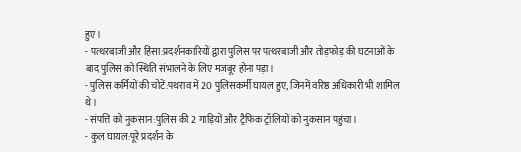हुए।
- पत्थरबाजी और हिंसा:प्रदर्शनकारियों द्वारा पुलिस पर पत्थरबाजी और तोड़फोड़ की घटनाओं के बाद पुलिस को स्थिति संभालने के लिए मजबूर होना पड़ा।
- पुलिस कर्मियों की चोटें:पथराव में 20 पुलिसकर्मी घायल हुए, जिनमें वरिष्ठ अधिकारी भी शामिल थे।
- संपत्ति को नुकसान:पुलिस की 2 गाड़ियों और ट्रैफिक ट्रॉलियों को नुकसान पहुंचा।
- कुल घायल:पूरे प्रदर्शन के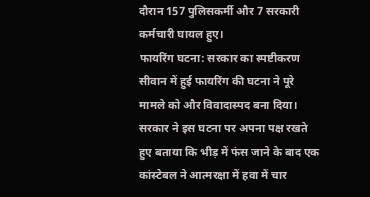दौरान 157 पुलिसकर्मी और 7 सरकारी कर्मचारी घायल हुए।
फायरिंग घटना: सरकार का स्पष्टीकरण
सीवान में हुई फायरिंग की घटना ने पूरे मामले को और विवादास्पद बना दिया। सरकार ने इस घटना पर अपना पक्ष रखते हुए बताया कि भीड़ में फंस जाने के बाद एक कांस्टेबल ने आत्मरक्षा में हवा में चार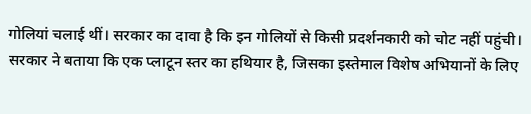गोलियां चलाई थीं। सरकार का दावा है कि इन गोलियों से किसी प्रदर्शनकारी को चोट नहीं पहुंची।
सरकार ने बताया कि एक प्लाटून स्तर का हथियार है, जिसका इस्तेमाल विशेष अभियानों के लिए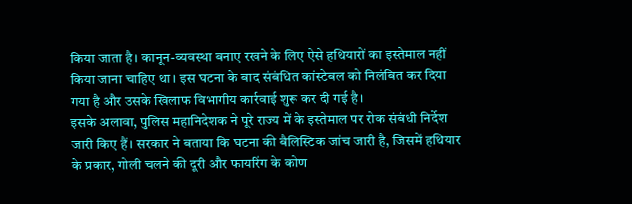किया जाता है। कानून-व्यवस्था बनाए रखने के लिए ऐसे हथियारों का इस्तेमाल नहीं किया जाना चाहिए था। इस घटना के बाद संबंधित कांस्टेबल को निलंबित कर दिया गया है और उसके खिलाफ विभागीय कार्रवाई शुरू कर दी गई है।
इसके अलावा, पुलिस महानिदेशक ने पूरे राज्य में के इस्तेमाल पर रोक संबंधी निर्देश जारी किए हैं। सरकार ने बताया कि घटना की बैलिस्टिक जांच जारी है, जिसमें हथियार के प्रकार, गोली चलने की दूरी और फायरिंग के कोण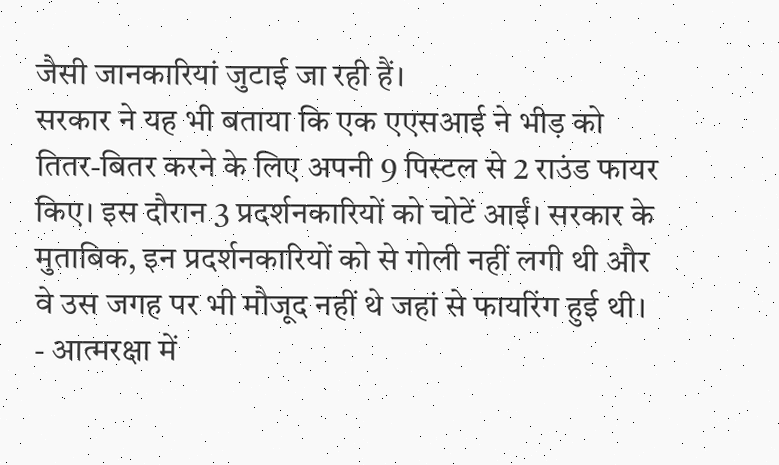जैसी जानकारियां जुटाई जा रही हैं।
सरकार ने यह भी बताया कि एक एएसआई ने भीड़ को तितर-बितर करने के लिए अपनी 9 पिस्टल से 2 राउंड फायर किए। इस दौरान 3 प्रदर्शनकारियों को चोटें आईं। सरकार के मुताबिक, इन प्रदर्शनकारियों को से गोली नहीं लगी थी और वे उस जगह पर भी मौजूद नहीं थे जहां से फायरिंग हुई थी।
- आत्मरक्षा में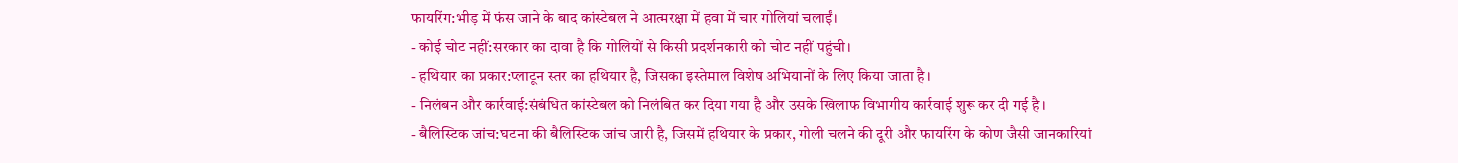फायरिंग:भीड़ में फंस जाने के बाद कांस्टेबल ने आत्मरक्षा में हवा में चार गोलियां चलाईं।
- कोई चोट नहीं:सरकार का दावा है कि गोलियों से किसी प्रदर्शनकारी को चोट नहीं पहुंची।
- हथियार का प्रकार:प्लाटून स्तर का हथियार है, जिसका इस्तेमाल विशेष अभियानों के लिए किया जाता है।
- निलंबन और कार्रवाई:संबंधित कांस्टेबल को निलंबित कर दिया गया है और उसके खिलाफ विभागीय कार्रवाई शुरू कर दी गई है।
- बैलिस्टिक जांच:घटना की बैलिस्टिक जांच जारी है, जिसमें हथियार के प्रकार, गोली चलने की दूरी और फायरिंग के कोण जैसी जानकारियां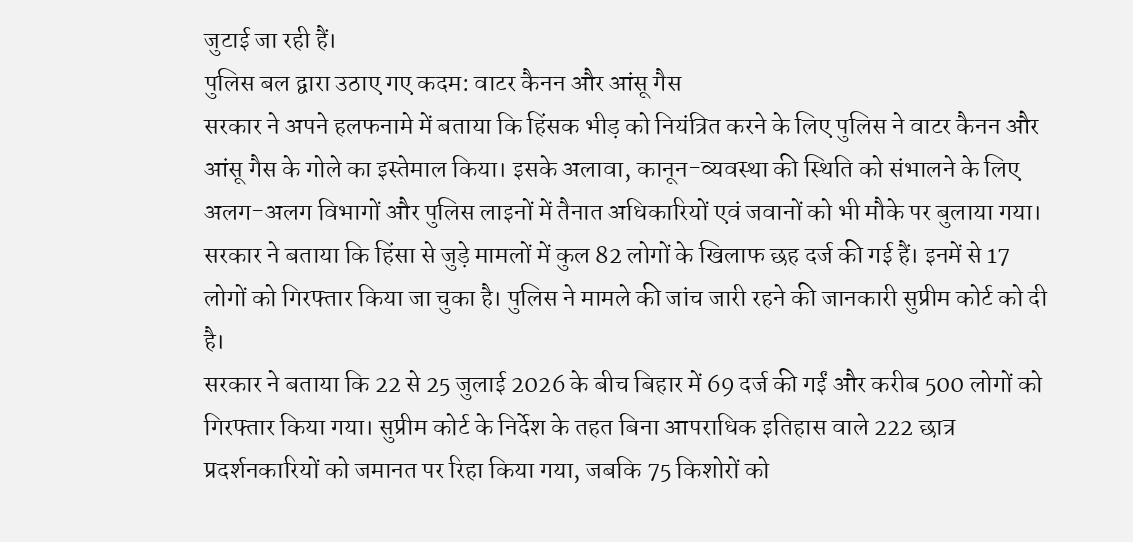जुटाई जा रही हैं।
पुलिस बल द्वारा उठाए गए कदम: वाटर कैनन और आंसू गैस
सरकार ने अपने हलफनामे में बताया कि हिंसक भीड़ को नियंत्रित करने के लिए पुलिस ने वाटर कैनन और आंसू गैस के गोले का इस्तेमाल किया। इसके अलावा, कानून-व्यवस्था की स्थिति को संभालने के लिए अलग-अलग विभागों और पुलिस लाइनों में तैनात अधिकारियों एवं जवानों को भी मौके पर बुलाया गया।
सरकार ने बताया कि हिंसा से जुड़े मामलों में कुल 82 लोगों के खिलाफ छह दर्ज की गई हैं। इनमें से 17 लोगों को गिरफ्तार किया जा चुका है। पुलिस ने मामले की जांच जारी रहने की जानकारी सुप्रीम कोर्ट को दी है।
सरकार ने बताया कि 22 से 25 जुलाई 2026 के बीच बिहार में 69 दर्ज की गईं और करीब 500 लोगों को गिरफ्तार किया गया। सुप्रीम कोर्ट के निर्देश के तहत बिना आपराधिक इतिहास वाले 222 छात्र प्रदर्शनकारियों को जमानत पर रिहा किया गया, जबकि 75 किशोरों को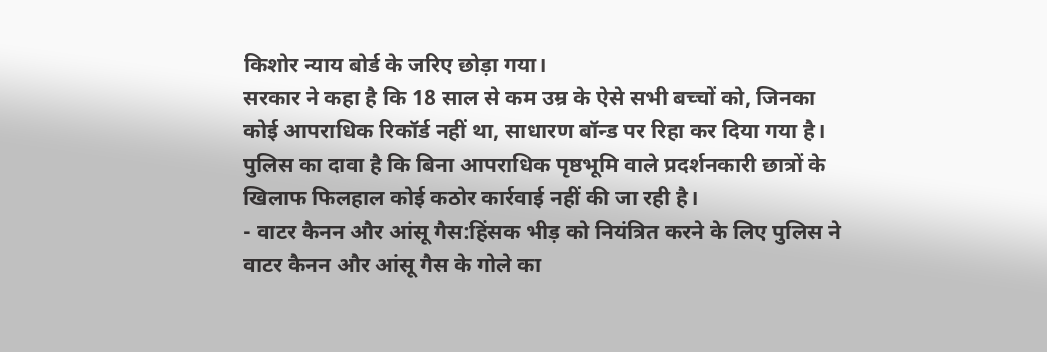किशोर न्याय बोर्ड के जरिए छोड़ा गया।
सरकार ने कहा है कि 18 साल से कम उम्र के ऐसे सभी बच्चों को, जिनका कोई आपराधिक रिकॉर्ड नहीं था, साधारण बॉन्ड पर रिहा कर दिया गया है। पुलिस का दावा है कि बिना आपराधिक पृष्ठभूमि वाले प्रदर्शनकारी छात्रों के खिलाफ फिलहाल कोई कठोर कार्रवाई नहीं की जा रही है।
- वाटर कैनन और आंसू गैस:हिंसक भीड़ को नियंत्रित करने के लिए पुलिस ने वाटर कैनन और आंसू गैस के गोले का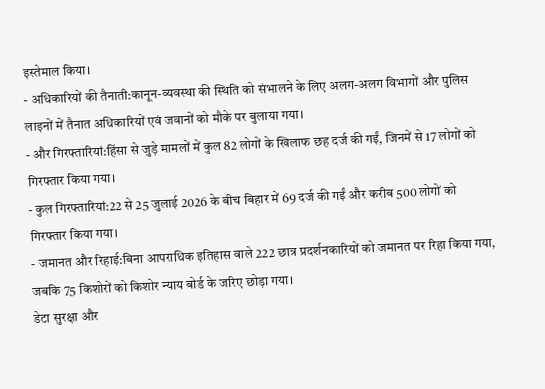इस्तेमाल किया।
- अधिकारियों की तैनाती:कानून-व्यवस्था की स्थिति को संभालने के लिए अलग-अलग विभागों और पुलिस लाइनों में तैनात अधिकारियों एवं जवानों को मौके पर बुलाया गया।
- और गिरफ्तारियां:हिंसा से जुड़े मामलों में कुल 82 लोगों के खिलाफ छह दर्ज की गईं, जिनमें से 17 लोगों को गिरफ्तार किया गया।
- कुल गिरफ्तारियां:22 से 25 जुलाई 2026 के बीच बिहार में 69 दर्ज की गईं और करीब 500 लोगों को गिरफ्तार किया गया।
- जमानत और रिहाई:बिना आपराधिक इतिहास वाले 222 छात्र प्रदर्शनकारियों को जमानत पर रिहा किया गया, जबकि 75 किशोरों को किशोर न्याय बोर्ड के जरिए छोड़ा गया।
डेटा सुरक्षा और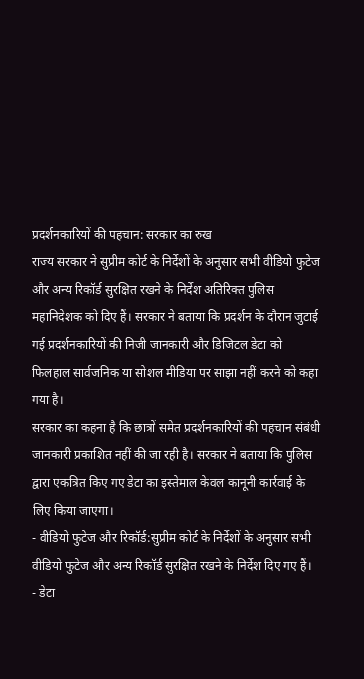प्रदर्शनकारियों की पहचान: सरकार का रुख
राज्य सरकार ने सुप्रीम कोर्ट के निर्देशों के अनुसार सभी वीडियो फुटेज और अन्य रिकॉर्ड सुरक्षित रखने के निर्देश अतिरिक्त पुलिस महानिदेशक को दिए हैं। सरकार ने बताया कि प्रदर्शन के दौरान जुटाई गई प्रदर्शनकारियों की निजी जानकारी और डिजिटल डेटा को फिलहाल सार्वजनिक या सोशल मीडिया पर साझा नहीं करने को कहा गया है।
सरकार का कहना है कि छात्रों समेत प्रदर्शनकारियों की पहचान संबंधी जानकारी प्रकाशित नहीं की जा रही है। सरकार ने बताया कि पुलिस द्वारा एकत्रित किए गए डेटा का इस्तेमाल केवल कानूनी कार्रवाई के लिए किया जाएगा।
- वीडियो फुटेज और रिकॉर्ड:सुप्रीम कोर्ट के निर्देशों के अनुसार सभी वीडियो फुटेज और अन्य रिकॉर्ड सुरक्षित रखने के निर्देश दिए गए हैं।
- डेटा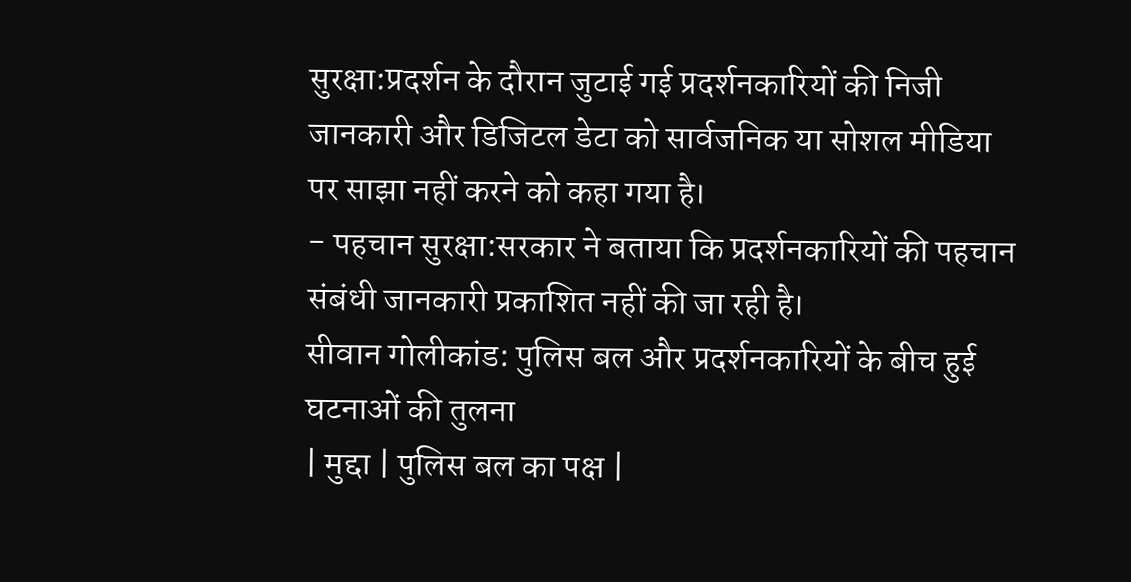सुरक्षा:प्रदर्शन के दौरान जुटाई गई प्रदर्शनकारियों की निजी जानकारी और डिजिटल डेटा को सार्वजनिक या सोशल मीडिया पर साझा नहीं करने को कहा गया है।
- पहचान सुरक्षा:सरकार ने बताया कि प्रदर्शनकारियों की पहचान संबंधी जानकारी प्रकाशित नहीं की जा रही है।
सीवान गोलीकांड: पुलिस बल और प्रदर्शनकारियों के बीच हुई घटनाओं की तुलना
| मुद्दा | पुलिस बल का पक्ष |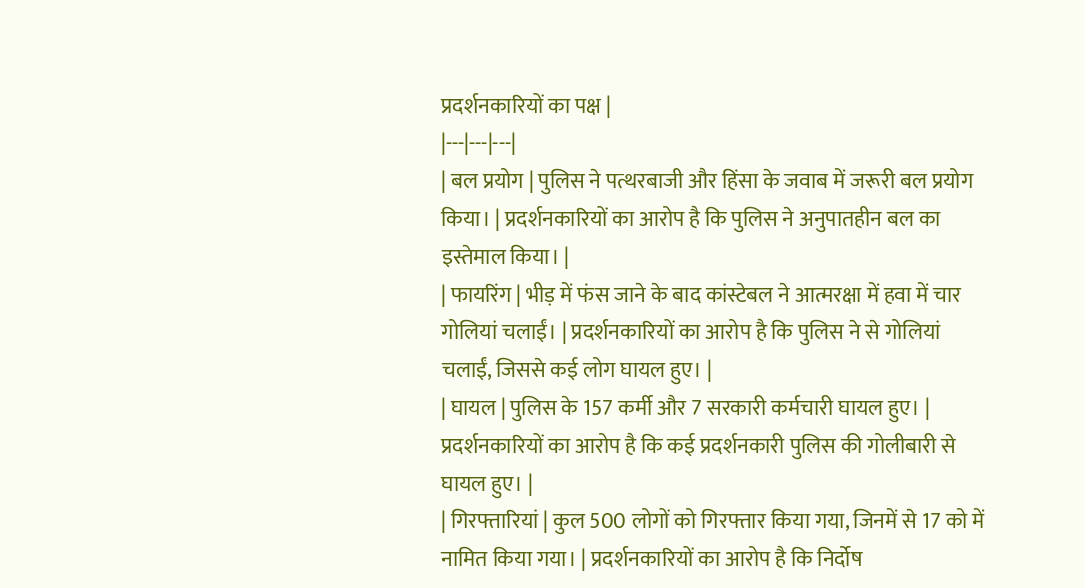प्रदर्शनकारियों का पक्ष |
|---|---|---|
| बल प्रयोग | पुलिस ने पत्थरबाजी और हिंसा के जवाब में जरूरी बल प्रयोग किया। | प्रदर्शनकारियों का आरोप है कि पुलिस ने अनुपातहीन बल का इस्तेमाल किया। |
| फायरिंग | भीड़ में फंस जाने के बाद कांस्टेबल ने आत्मरक्षा में हवा में चार गोलियां चलाईं। | प्रदर्शनकारियों का आरोप है कि पुलिस ने से गोलियां चलाईं, जिससे कई लोग घायल हुए। |
| घायल | पुलिस के 157 कर्मी और 7 सरकारी कर्मचारी घायल हुए। | प्रदर्शनकारियों का आरोप है कि कई प्रदर्शनकारी पुलिस की गोलीबारी से घायल हुए। |
| गिरफ्तारियां | कुल 500 लोगों को गिरफ्तार किया गया, जिनमें से 17 को में नामित किया गया। | प्रदर्शनकारियों का आरोप है कि निर्दोष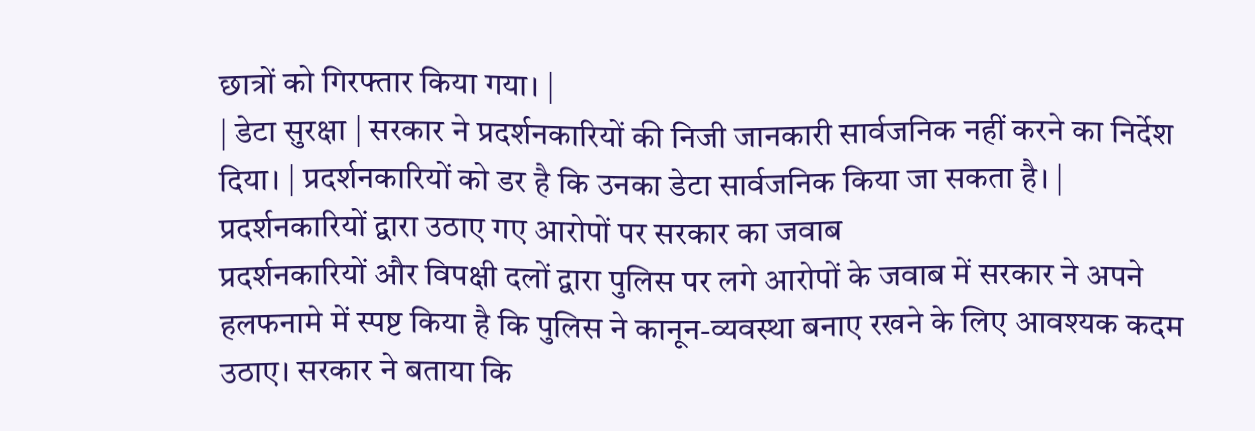छात्रों को गिरफ्तार किया गया। |
| डेटा सुरक्षा | सरकार ने प्रदर्शनकारियों की निजी जानकारी सार्वजनिक नहीं करने का निर्देश दिया। | प्रदर्शनकारियों को डर है कि उनका डेटा सार्वजनिक किया जा सकता है। |
प्रदर्शनकारियों द्वारा उठाए गए आरोपों पर सरकार का जवाब
प्रदर्शनकारियों और विपक्षी दलों द्वारा पुलिस पर लगे आरोपों के जवाब में सरकार ने अपने हलफनामे में स्पष्ट किया है कि पुलिस ने कानून-व्यवस्था बनाए रखने के लिए आवश्यक कदम उठाए। सरकार ने बताया कि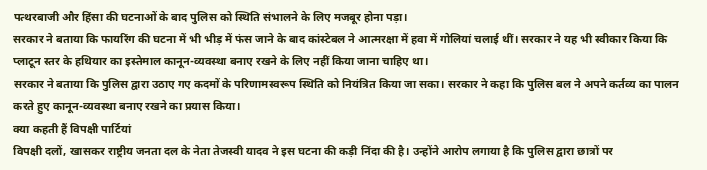पत्थरबाजी और हिंसा की घटनाओं के बाद पुलिस को स्थिति संभालने के लिए मजबूर होना पड़ा।
सरकार ने बताया कि फायरिंग की घटना में भी भीड़ में फंस जाने के बाद कांस्टेबल ने आत्मरक्षा में हवा में गोलियां चलाई थीं। सरकार ने यह भी स्वीकार किया कि प्लाटून स्तर के हथियार का इस्तेमाल कानून-व्यवस्था बनाए रखने के लिए नहीं किया जाना चाहिए था।
सरकार ने बताया कि पुलिस द्वारा उठाए गए कदमों के परिणामस्वरूप स्थिति को नियंत्रित किया जा सका। सरकार ने कहा कि पुलिस बल ने अपने कर्तव्य का पालन करते हुए कानून-व्यवस्था बनाए रखने का प्रयास किया।
क्या कहती हैं विपक्षी पार्टियां
विपक्षी दलों, खासकर राष्ट्रीय जनता दल के नेता तेजस्वी यादव ने इस घटना की कड़ी निंदा की है। उन्होंने आरोप लगाया है कि पुलिस द्वारा छात्रों पर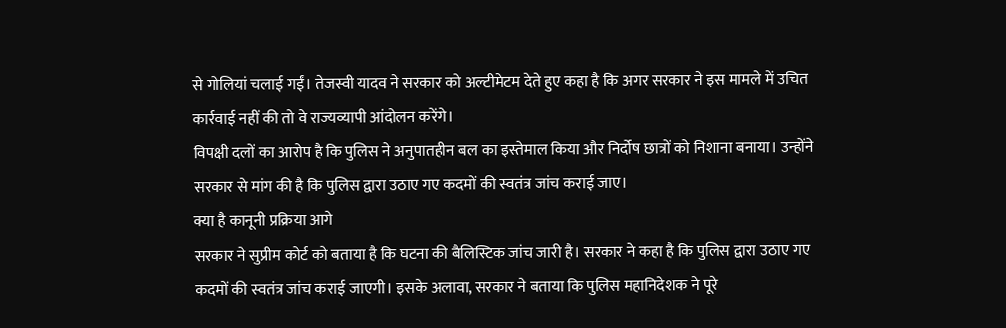से गोलियां चलाई गईं। तेजस्वी यादव ने सरकार को अल्टीमेटम देते हुए कहा है कि अगर सरकार ने इस मामले में उचित कार्रवाई नहीं की तो वे राज्यव्यापी आंदोलन करेंगे।
विपक्षी दलों का आरोप है कि पुलिस ने अनुपातहीन बल का इस्तेमाल किया और निर्दोष छात्रों को निशाना बनाया। उन्होंने सरकार से मांग की है कि पुलिस द्वारा उठाए गए कदमों की स्वतंत्र जांच कराई जाए।
क्या है कानूनी प्रक्रिया आगे
सरकार ने सुप्रीम कोर्ट को बताया है कि घटना की बैलिस्टिक जांच जारी है। सरकार ने कहा है कि पुलिस द्वारा उठाए गए कदमों की स्वतंत्र जांच कराई जाएगी। इसके अलावा, सरकार ने बताया कि पुलिस महानिदेशक ने पूरे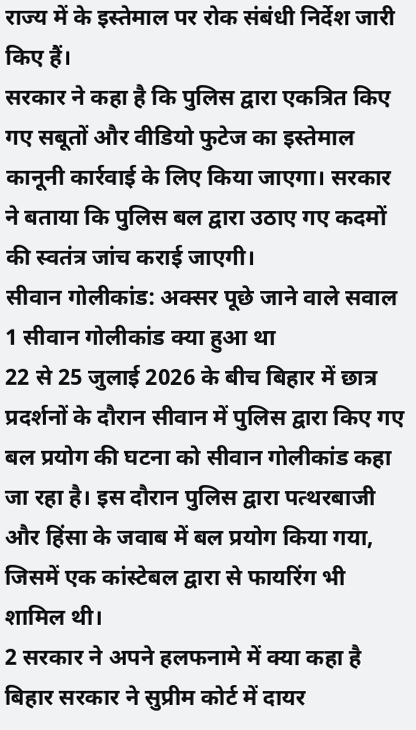राज्य में के इस्तेमाल पर रोक संबंधी निर्देश जारी किए हैं।
सरकार ने कहा है कि पुलिस द्वारा एकत्रित किए गए सबूतों और वीडियो फुटेज का इस्तेमाल कानूनी कार्रवाई के लिए किया जाएगा। सरकार ने बताया कि पुलिस बल द्वारा उठाए गए कदमों की स्वतंत्र जांच कराई जाएगी।
सीवान गोलीकांड: अक्सर पूछे जाने वाले सवाल
1 सीवान गोलीकांड क्या हुआ था
22 से 25 जुलाई 2026 के बीच बिहार में छात्र प्रदर्शनों के दौरान सीवान में पुलिस द्वारा किए गए बल प्रयोग की घटना को सीवान गोलीकांड कहा जा रहा है। इस दौरान पुलिस द्वारा पत्थरबाजी और हिंसा के जवाब में बल प्रयोग किया गया, जिसमें एक कांस्टेबल द्वारा से फायरिंग भी शामिल थी।
2 सरकार ने अपने हलफनामे में क्या कहा है
बिहार सरकार ने सुप्रीम कोर्ट में दायर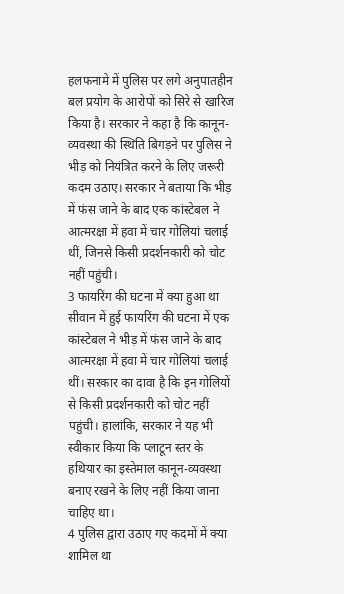हलफनामे में पुलिस पर लगे अनुपातहीन बल प्रयोग के आरोपों को सिरे से खारिज किया है। सरकार ने कहा है कि कानून-व्यवस्था की स्थिति बिगड़ने पर पुलिस ने भीड़ को नियंत्रित करने के लिए जरूरी कदम उठाए। सरकार ने बताया कि भीड़ में फंस जाने के बाद एक कांस्टेबल ने आत्मरक्षा में हवा में चार गोलियां चलाई थीं, जिनसे किसी प्रदर्शनकारी को चोट नहीं पहुंची।
3 फायरिंग की घटना में क्या हुआ था
सीवान में हुई फायरिंग की घटना में एक कांस्टेबल ने भीड़ में फंस जाने के बाद आत्मरक्षा में हवा में चार गोलियां चलाई थीं। सरकार का दावा है कि इन गोलियों से किसी प्रदर्शनकारी को चोट नहीं पहुंची। हालांकि, सरकार ने यह भी स्वीकार किया कि प्लाटून स्तर के हथियार का इस्तेमाल कानून-व्यवस्था बनाए रखने के लिए नहीं किया जाना चाहिए था।
4 पुलिस द्वारा उठाए गए कदमों में क्या शामिल था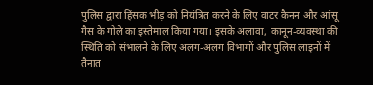पुलिस द्वारा हिंसक भीड़ को नियंत्रित करने के लिए वाटर कैनन और आंसू गैस के गोले का इस्तेमाल किया गया। इसके अलावा, कानून-व्यवस्था की स्थिति को संभालने के लिए अलग-अलग विभागों और पुलिस लाइनों में तैनात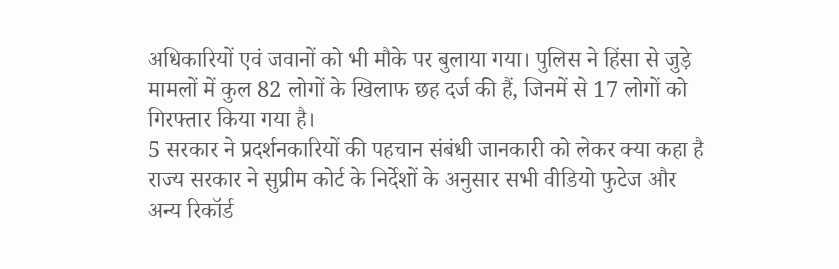अधिकारियों एवं जवानों को भी मौके पर बुलाया गया। पुलिस ने हिंसा से जुड़े मामलों में कुल 82 लोगों के खिलाफ छह दर्ज की हैं, जिनमें से 17 लोगों को गिरफ्तार किया गया है।
5 सरकार ने प्रदर्शनकारियों की पहचान संबंधी जानकारी को लेकर क्या कहा है
राज्य सरकार ने सुप्रीम कोर्ट के निर्देशों के अनुसार सभी वीडियो फुटेज और अन्य रिकॉर्ड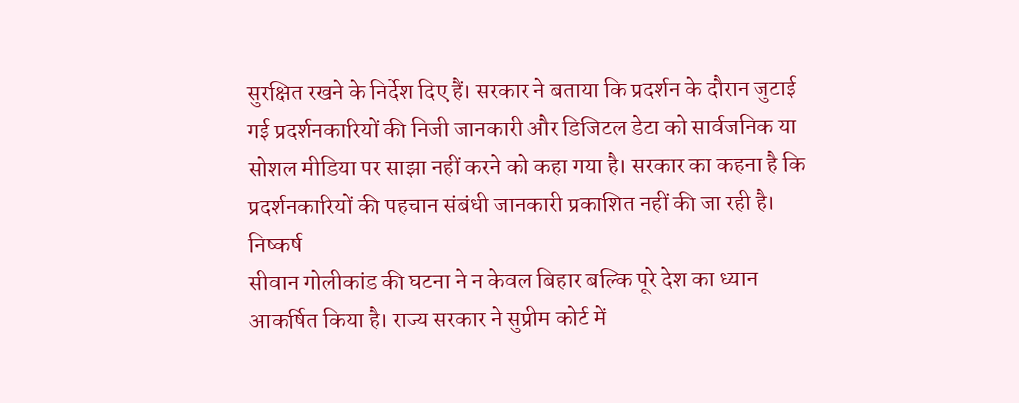सुरक्षित रखने के निर्देश दिए हैं। सरकार ने बताया कि प्रदर्शन के दौरान जुटाई गई प्रदर्शनकारियों की निजी जानकारी और डिजिटल डेटा को सार्वजनिक या सोशल मीडिया पर साझा नहीं करने को कहा गया है। सरकार का कहना है कि प्रदर्शनकारियों की पहचान संबंधी जानकारी प्रकाशित नहीं की जा रही है।
निष्कर्ष
सीवान गोलीकांड की घटना ने न केवल बिहार बल्कि पूरे देश का ध्यान आकर्षित किया है। राज्य सरकार ने सुप्रीम कोर्ट में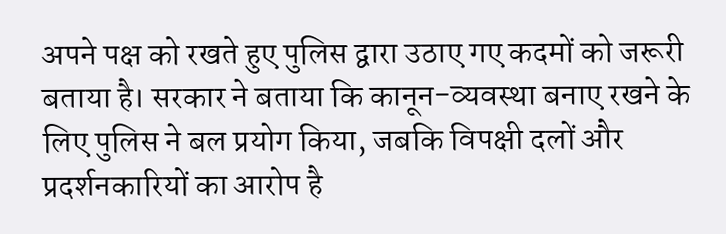अपने पक्ष को रखते हुए पुलिस द्वारा उठाए गए कदमों को जरूरी बताया है। सरकार ने बताया कि कानून-व्यवस्था बनाए रखने के लिए पुलिस ने बल प्रयोग किया, जबकि विपक्षी दलों और प्रदर्शनकारियों का आरोप है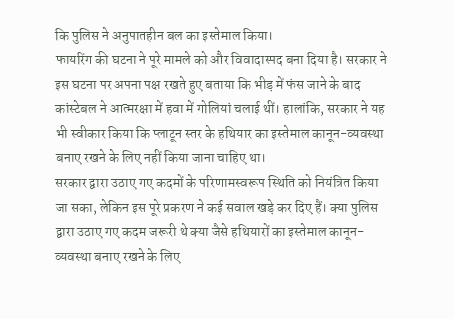कि पुलिस ने अनुपातहीन बल का इस्तेमाल किया।
फायरिंग की घटना ने पूरे मामले को और विवादास्पद बना दिया है। सरकार ने इस घटना पर अपना पक्ष रखते हुए बताया कि भीड़ में फंस जाने के बाद कांस्टेबल ने आत्मरक्षा में हवा में गोलियां चलाई थीं। हालांकि, सरकार ने यह भी स्वीकार किया कि प्लाटून स्तर के हथियार का इस्तेमाल कानून-व्यवस्था बनाए रखने के लिए नहीं किया जाना चाहिए था।
सरकार द्वारा उठाए गए कदमों के परिणामस्वरूप स्थिति को नियंत्रित किया जा सका, लेकिन इस पूरे प्रकरण ने कई सवाल खड़े कर दिए हैं। क्या पुलिस द्वारा उठाए गए कदम जरूरी थे क्या जैसे हथियारों का इस्तेमाल कानून-व्यवस्था बनाए रखने के लिए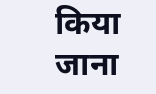किया जाना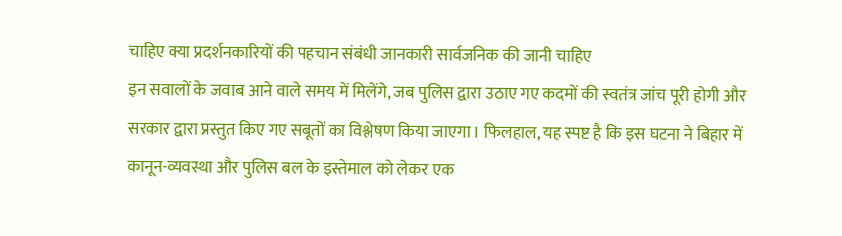चाहिए क्या प्रदर्शनकारियों की पहचान संबंधी जानकारी सार्वजनिक की जानी चाहिए
इन सवालों के जवाब आने वाले समय में मिलेंगे, जब पुलिस द्वारा उठाए गए कदमों की स्वतंत्र जांच पूरी होगी और सरकार द्वारा प्रस्तुत किए गए सबूतों का विश्लेषण किया जाएगा। फिलहाल, यह स्पष्ट है कि इस घटना ने बिहार में कानून-व्यवस्था और पुलिस बल के इस्तेमाल को लेकर एक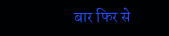बार फिर से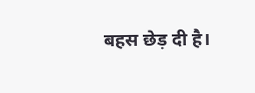बहस छेड़ दी है।